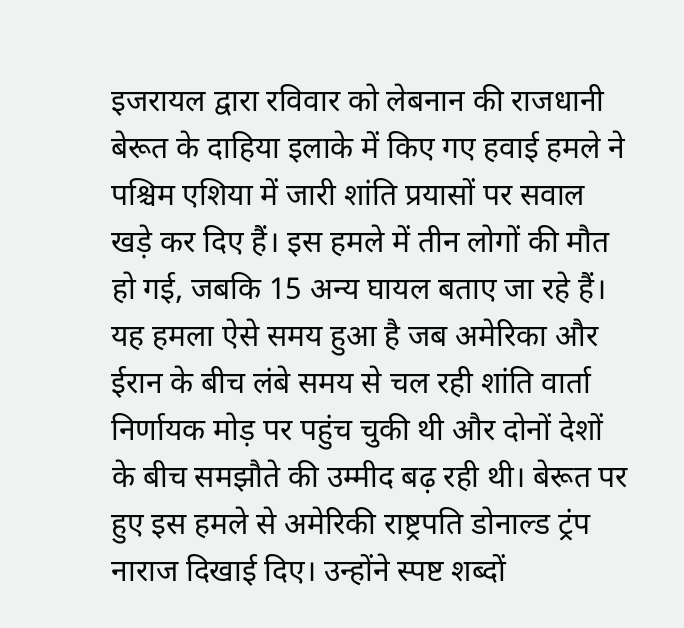इजरायल द्वारा रविवार को लेबनान की राजधानी बेरूत के दाहिया इलाके में किए गए हवाई हमले ने पश्चिम एशिया में जारी शांति प्रयासों पर सवाल खड़े कर दिए हैं। इस हमले में तीन लोगों की मौत हो गई, जबकि 15 अन्य घायल बताए जा रहे हैं। यह हमला ऐसे समय हुआ है जब अमेरिका और ईरान के बीच लंबे समय से चल रही शांति वार्ता निर्णायक मोड़ पर पहुंच चुकी थी और दोनों देशों के बीच समझौते की उम्मीद बढ़ रही थी। बेरूत पर हुए इस हमले से अमेरिकी राष्ट्रपति डोनाल्ड ट्रंप नाराज दिखाई दिए। उन्होंने स्पष्ट शब्दों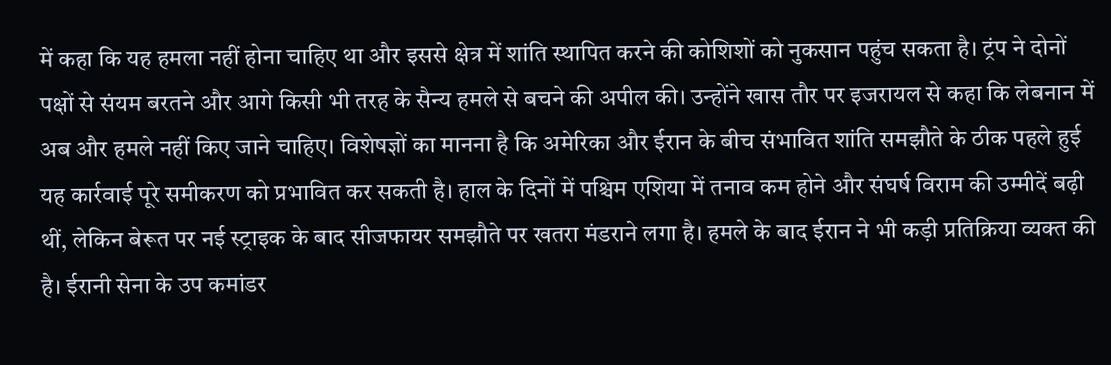में कहा कि यह हमला नहीं होना चाहिए था और इससे क्षेत्र में शांति स्थापित करने की कोशिशों को नुकसान पहुंच सकता है। ट्रंप ने दोनों पक्षों से संयम बरतने और आगे किसी भी तरह के सैन्य हमले से बचने की अपील की। उन्होंने खास तौर पर इजरायल से कहा कि लेबनान में अब और हमले नहीं किए जाने चाहिए। विशेषज्ञों का मानना है कि अमेरिका और ईरान के बीच संभावित शांति समझौते के ठीक पहले हुई यह कार्रवाई पूरे समीकरण को प्रभावित कर सकती है। हाल के दिनों में पश्चिम एशिया में तनाव कम होने और संघर्ष विराम की उम्मीदें बढ़ी थीं, लेकिन बेरूत पर नई स्ट्राइक के बाद सीजफायर समझौते पर खतरा मंडराने लगा है। हमले के बाद ईरान ने भी कड़ी प्रतिक्रिया व्यक्त की है। ईरानी सेना के उप कमांडर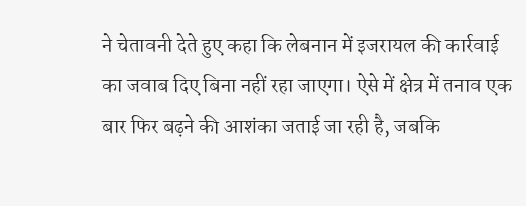ने चेतावनी देते हुए कहा कि लेबनान में इजरायल की कार्रवाई का जवाब दिए बिना नहीं रहा जाएगा। ऐसे में क्षेत्र में तनाव एक बार फिर बढ़ने की आशंका जताई जा रही है, जबकि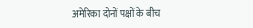अमेरिका दोनों पक्षों के बीच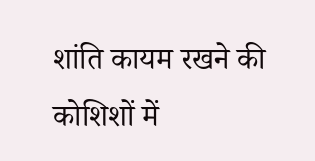शांति कायम रखने की कोशिशों में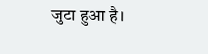जुटा हुआ है।